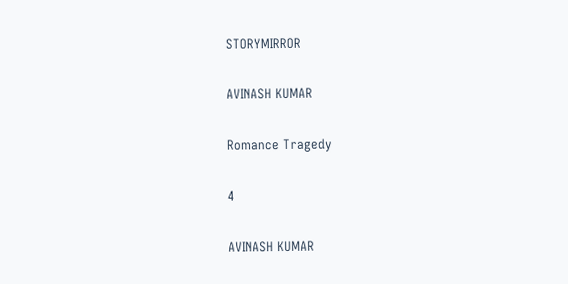STORYMIRROR

AVINASH KUMAR

Romance Tragedy

4

AVINASH KUMAR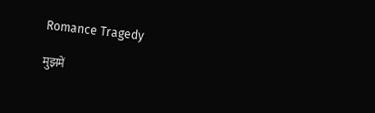Romance Tragedy

मुझमें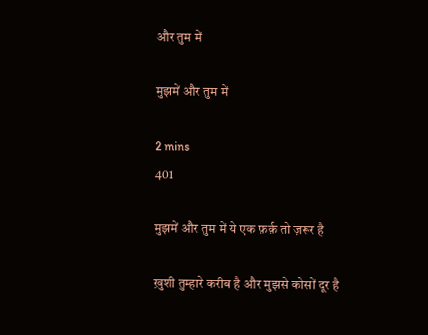और तुम में

मुझमें और तुम में

2 mins
401

मुझमें और तुम में ये एक फ़र्क़ तो ज़रूर है

ख़ुशी तुम्हारे करीब है और मुझसे कोसों दूर है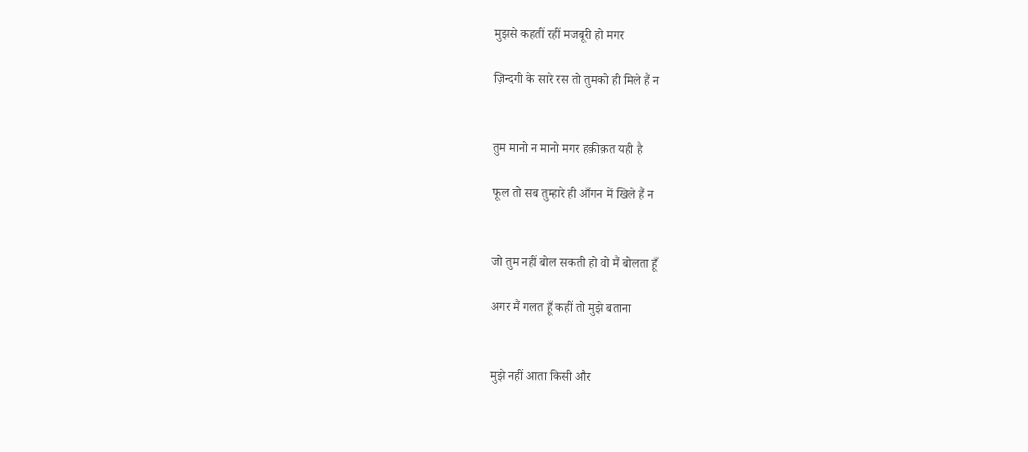मुझसे कहतीं रहीं मजबूरी हो मगर

ज़िन्दगी के सारे रस तो तुमको ही मिले हैं न


तुम मानो न मानो मगर हक़ीक़त यही है

फूल तो सब तुम्हारे ही आँगन में खिले हैं न


जो तुम नहीं बोल सकती हो वो मैं बोलता हूँ

अगर मैं गलत हूँ कहीं तो मुझे बताना


मुझे नहीं आता किसी और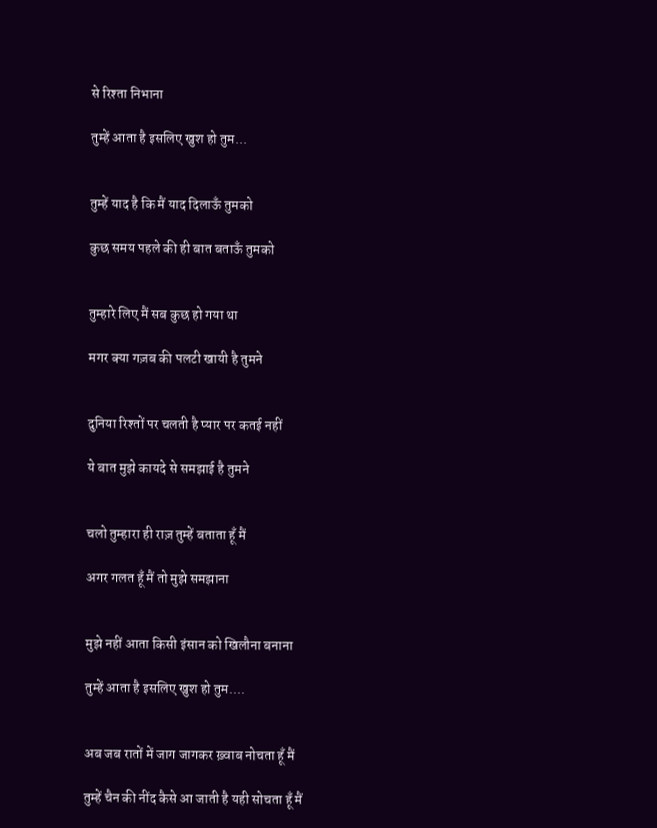से रिश्ता निभाना

तुम्हें आता है इसलिए खुश हो तुम...


तुम्हें याद है कि मैं याद दिलाऊँ तुमको

कुछ समय पहले की ही बात बताऊँ तुमको


तुम्हारे लिए मैं सब कुछ हो गया था

मगर क्या गज़ब की पलटी खायी है तुमने


दुनिया रिश्तों पर चलती है प्यार पर कतई नहीं

ये बात मुझे कायदे से समझाई है तुमने


चलो तुम्हारा ही राज़ तुम्हें बताता हूँ मैं

अगर गलत हूँ मैं तो मुझे समझाना


मुझे नहीं आता किसी इंसान को खिलौना बनाना

तुम्हें आता है इसलिए खुश हो तुम....


अब जब रातों में जाग जागकर ख़्वाब नोचता हूँ मैं

तुम्हें चैन की नींद कैसे आ जाती है यही सोचता हूँ मैं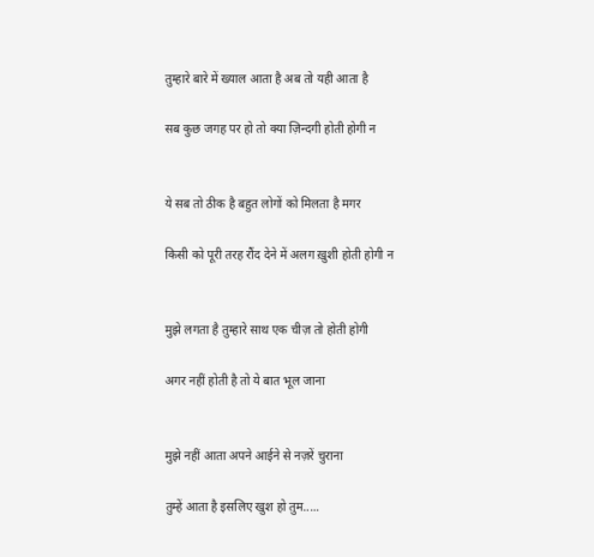तुम्हारे बारे में ख्याल आता है अब तो यही आता है

सब कुछ जगह पर हो तो क्या ज़िन्दगी होती होगी न


ये सब तो ठीक है बहुत लोगों को मिलता है मगर

किसी को पूरी तरह रौंद देने में अलग ख़ुशी होती होगी न


मुझे लगता है तुम्हारे साथ एक चीज़ तो होती होगी

अगर नहीं होती है तो ये बात भूल जाना


मुझे नहीं आता अपने आईने से नज़रें चुराना

तुम्हें आता है इसलिए खुश हो तुम.....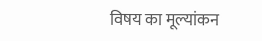विषय का मूल्यांकन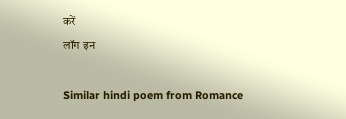करें
लॉग इन

Similar hindi poem from Romance